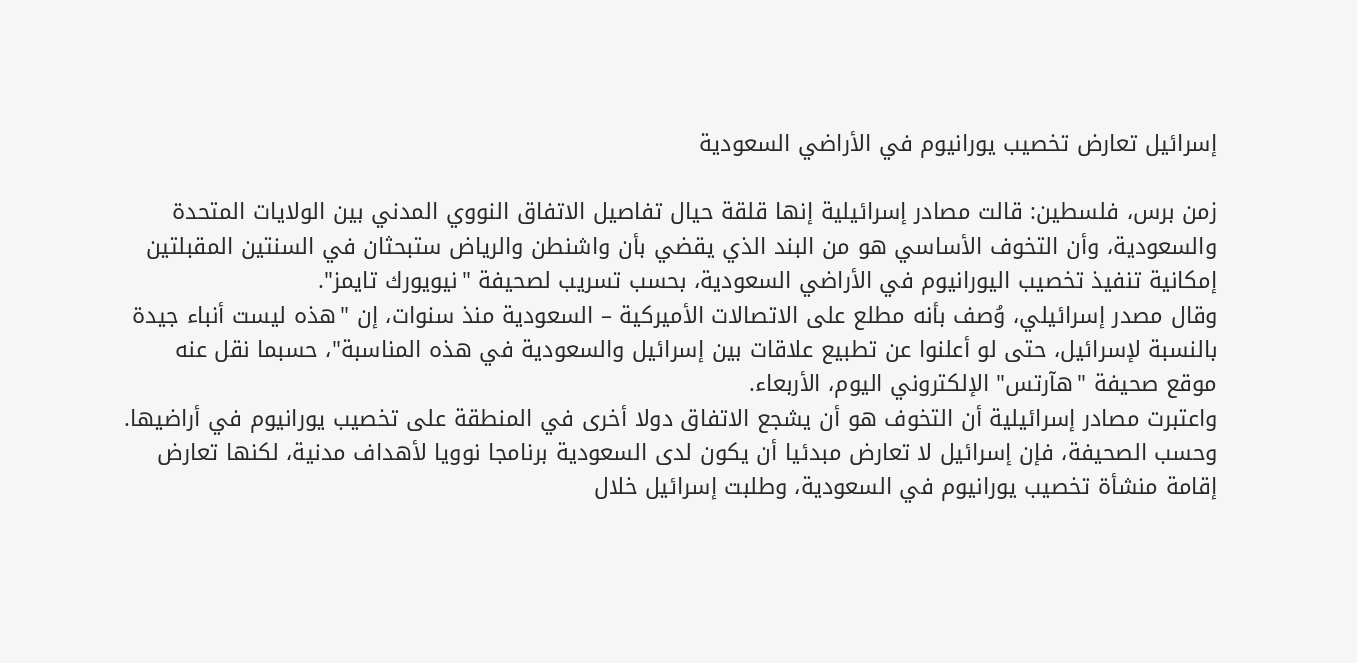إسرائيل تعارض تخصيب يورانيوم في الأراضي السعودية

زمن برس، فلسطين: قالت مصادر إسرائيلية إنها قلقة حيال تفاصيل الاتفاق النووي المدني بين الولايات المتحدة والسعودية، وأن التخوف الأساسي هو من البند الذي يقضي بأن واشنطن والرياض ستبحثان في السنتين المقبلتين إمكانية تنفيذ تخصيب اليورانيوم في الأراضي السعودية، بحسب تسريب لصحيفة "نيويورك تايمز".
وقال مصدر إسرائيلي، وُصف بأنه مطلع على الاتصالات الأميركية – السعودية منذ سنوات، إن "هذه ليست أنباء جيدة بالنسبة لإسرائيل، حتى لو أعلنوا عن تطبيع علاقات بين إسرائيل والسعودية في هذه المناسبة"، حسبما نقل عنه موقع صحيفة "هآرتس" الإلكتروني اليوم، الأربعاء.
واعتبرت مصادر إسرائيلية أن التخوف هو أن يشجع الاتفاق دولا أخرى في المنطقة على تخصيب يورانيوم في أراضيها.
وحسب الصحيفة، فإن إسرائيل لا تعارض مبدئيا أن يكون لدى السعودية برنامجا نوويا لأهداف مدنية، لكنها تعارض إقامة منشأة تخصيب يورانيوم في السعودية، وطلبت إسرائيل خلال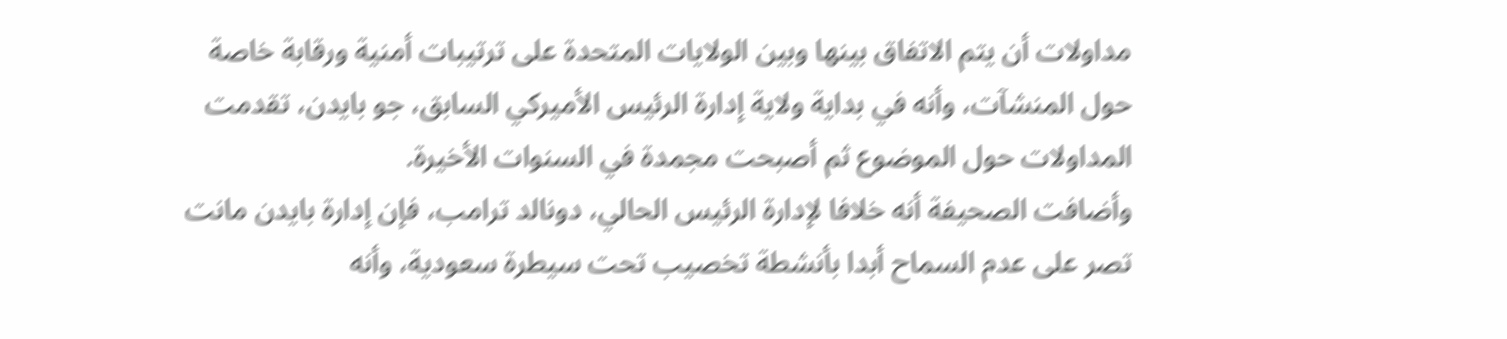مداولات أن يتم الاتفاق بينها وبين الولايات المتحدة على ترتيبات أمنية ورقابة خاصة حول المنشآت، وأنه في بداية ولاية إدارة الرئيس الأميركي السابق، جو بايدن، تقدمت المداولات حول الموضوع ثم أصبحت مجمدة في السنوات الأخيرة.
وأضافت الصحيفة أنه خلافا لإدارة الرئيس الحالي، دونالد ترامب، فإن إدارة بايدن مانت تصر على عدم السماح أبدا بأنشطة تخصيب تحت سيطرة سعودية، وأنه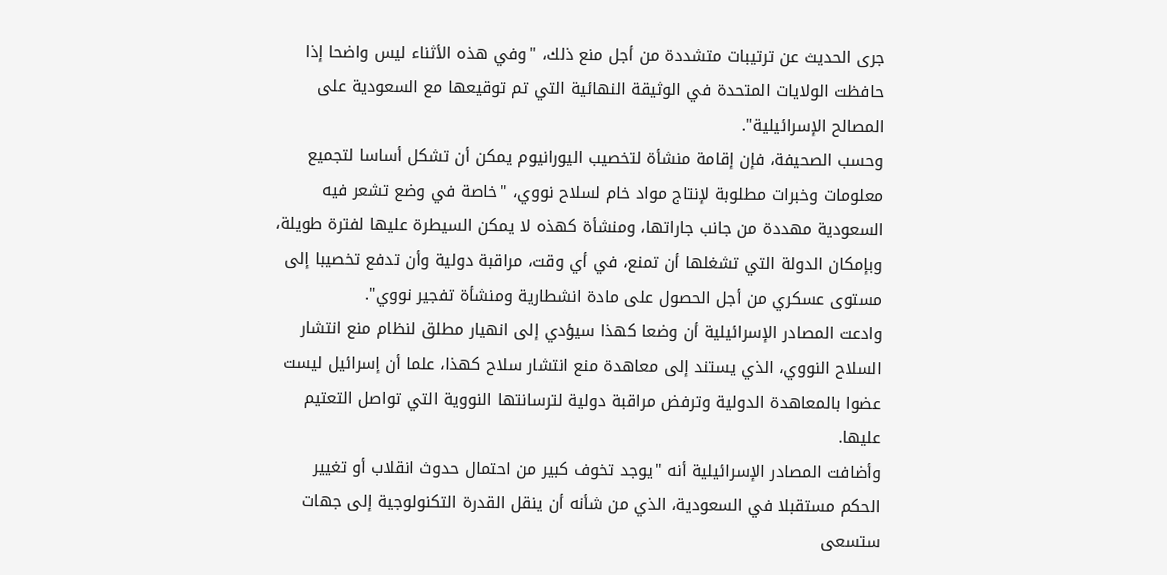جرى الحديث عن ترتيبات متشددة من أجل منع ذلك، "وفي هذه الأثناء ليس واضحا إذا حافظت الولايات المتحدة في الوثيقة النهائية التي تم توقيعها مع السعودية على المصالح الإسرائيلية".
وحسب الصحيفة، فإن إقامة منشأة لتخصيب اليورانيوم يمكن أن تشكل أساسا لتجميع معلومات وخبرات مطلوبة لإنتاج مواد خام لسلاح نووي، "خاصة في وضع تشعر فيه السعودية مهددة من جانب جاراتها، ومنشأة كهذه لا يمكن السيطرة عليها لفترة طويلة، وبإمكان الدولة التي تشغلها أن تمنع، في أي وقت، مراقبة دولية وأن تدفع تخصيبا إلى مستوى عسكري من أجل الحصول على مادة انشطارية ومنشأة تفجير نووي".
وادعت المصادر الإسرائيلية أن وضعا كهذا سيؤدي إلى انهيار مطلق لنظام منع انتشار السلاح النووي، الذي يستند إلى معاهدة منع انتشار سلاح كهذا، علما أن إسرائيل ليست عضوا بالمعاهدة الدولية وترفض مراقبة دولية لترسانتها النووية التي تواصل التعتيم عليها.
وأضافت المصادر الإسرائيلية أنه "يوجد تخوف كبير من احتمال حدوث انقلاب أو تغيير الحكم مستقبلا في السعودية، الذي من شأنه أن ينقل القدرة التكنولوجية إلى جهات ستسعى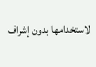لاستخدامها بدون إشراف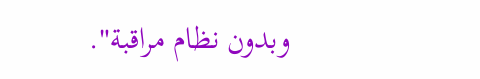وبدون نظام مراقبة".